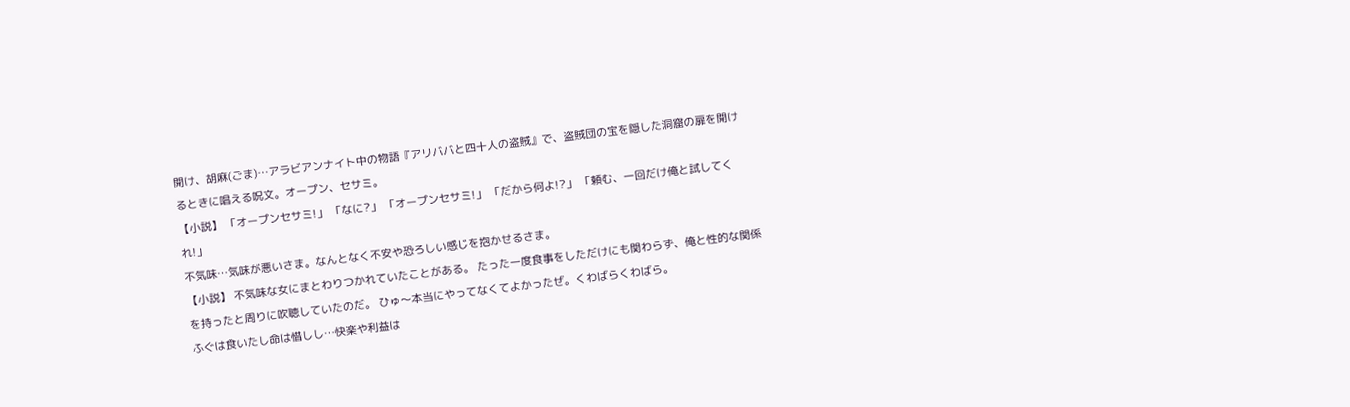開け、胡麻(ごま)…アラビアンナイト中の物語『アリババと四十人の盗賊』で、盗賊団の宝を隠した洞窟の扉を開けるときに唱える呪文。オープン、セサミ。
【小説】 「オープンセサミ!」 「なに?」 「オープンセサミ!」 「だから何よ!?」 「頼む、一回だけ俺と試してくれ!」
不気味…気味が悪いさま。なんとなく不安や恐ろしい感じを抱かせるさま。
【小説】 不気味な女にまとわりつかれていたことがある。 たった一度食事をしただけにも関わらず、俺と性的な関係を持ったと周りに吹聴していたのだ。 ひゅ〜本当にやってなくてよかったぜ。くわばらくわばら。
ふぐは食いたし命は惜しし…快楽や利益は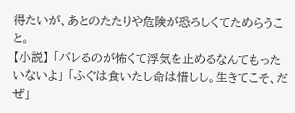得たいが、あとのたたりや危険が恐ろしくてためらうこと。
【小説】 「バレるのが怖くて浮気を止めるなんてもったいないよ」 「ふぐは食いたし命は惜しし。生きてこそ、だぜ」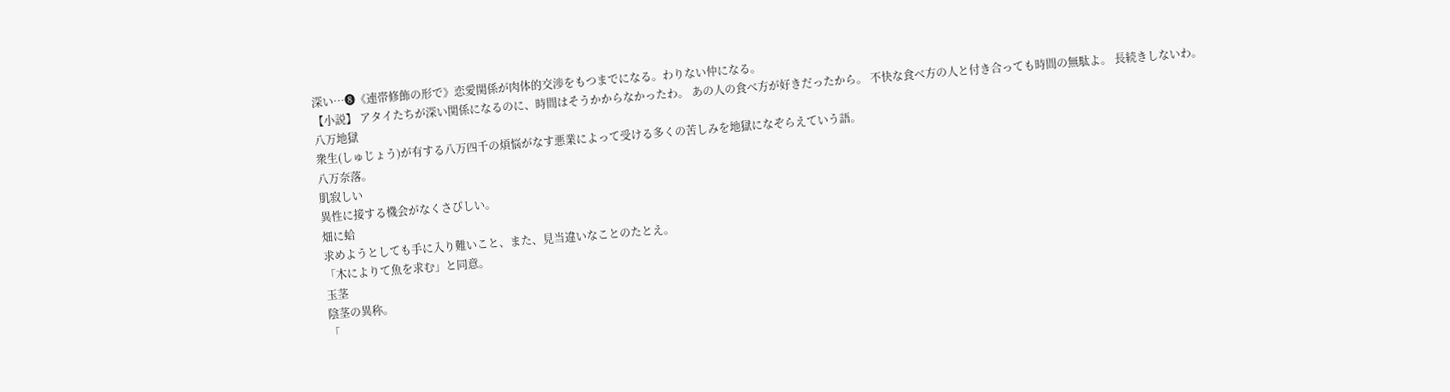深い…❽《連帯修飾の形で》恋愛関係が肉体的交渉をもつまでになる。わりない仲になる。
【小説】 アタイたちが深い関係になるのに、時間はそうかからなかったわ。 あの人の食べ方が好きだったから。 不快な食べ方の人と付き合っても時間の無駄よ。 長続きしないわ。
八万地獄
衆生(しゅじょう)が有する八万四千の煩悩がなす悪業によって受ける多くの苦しみを地獄になぞらえていう語。
八万奈落。
肌寂しい
異性に接する機会がなくさびしい。
畑に蛤
求めようとしても手に入り難いこと、また、見当違いなことのたとえ。
「木によりて魚を求む」と同意。
玉茎
陰茎の異称。
「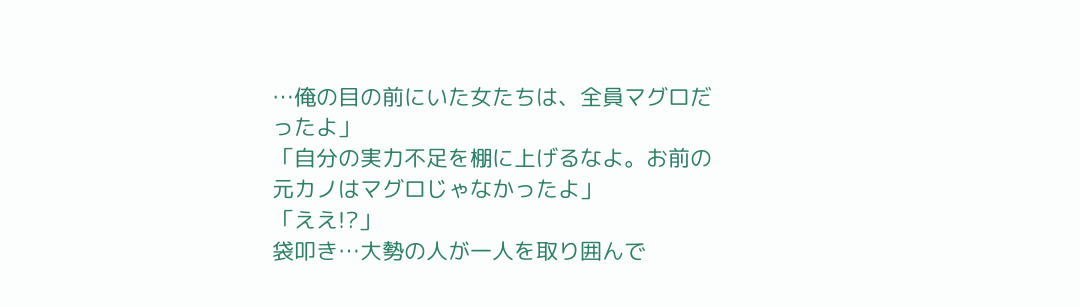…俺の目の前にいた女たちは、全員マグロだったよ」
「自分の実力不足を棚に上げるなよ。お前の元カノはマグロじゃなかったよ」
「ええ!?」
袋叩き…大勢の人が一人を取り囲んで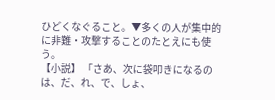ひどくなぐること。▼多くの人が集中的に非難・攻撃することのたとえにも使う。
【小説】 「さあ、次に袋叩きになるのは、だ、れ、で、しょ、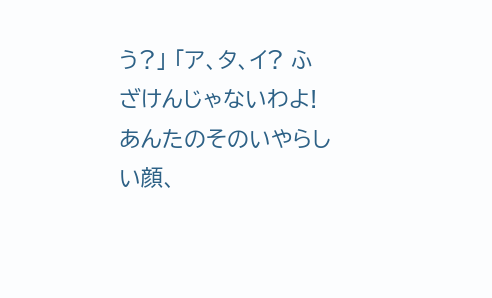う?」 「ア、タ、イ? ふざけんじゃないわよ! あんたのそのいやらしい顔、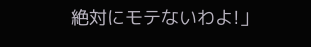絶対にモテないわよ!」